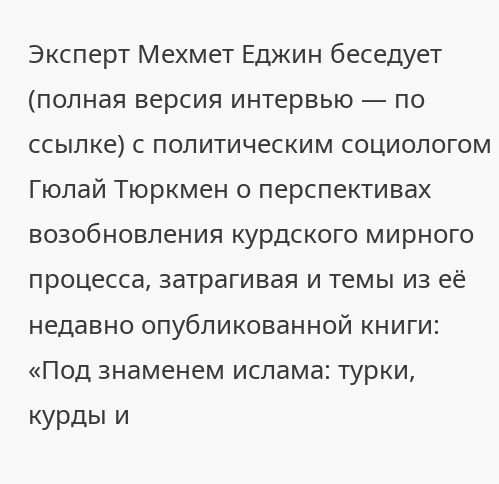Эксперт Мехмет Еджин беседует (полная версия интервью — по ссылке) с политическим социологом Гюлай Тюркмен о перспективах возобновления курдского мирного процесса, затрагивая и темы из её недавно опубликованной книги: «Под знаменем ислама: турки, курды и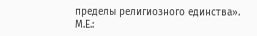пределы религиозного единства».
М.Е.: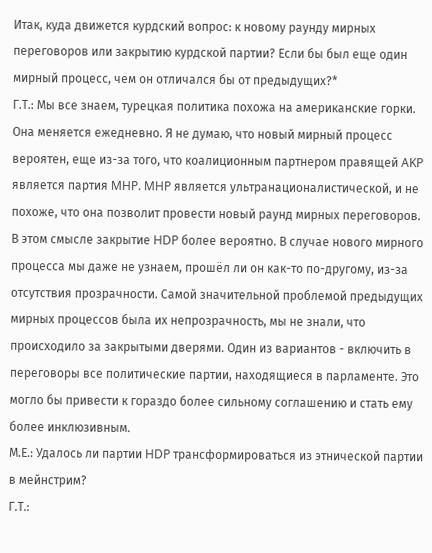Итак, куда движется курдский вопрос: к новому раунду мирных переговоров или закрытию курдской партии? Если бы был еще один мирный процесс, чем он отличался бы от предыдущих?*
Г.Т.: Мы все знаем, турецкая политика похожа на американские горки. Она меняется ежедневно. Я не думаю, что новый мирный процесс вероятен, еще из-за того, что коалиционным партнером правящей AKP является партия MHP. MHP является ультранационалистической, и не похоже, что она позволит провести новый раунд мирных переговоров. В этом смысле закрытие HDP более вероятно. В случае нового мирного процесса мы даже не узнаем, прошёл ли он как-то по-другому, из-за отсутствия прозрачности. Самой значительной проблемой предыдущих мирных процессов была их непрозрачность, мы не знали, что происходило за закрытыми дверями. Один из вариантов - включить в переговоры все политические партии, находящиеся в парламенте. Это могло бы привести к гораздо более сильному соглашению и стать ему более инклюзивным.
М.Е.: Удалось ли партии HDP трансформироваться из этнической партии в мейнстрим?
Г.Т.: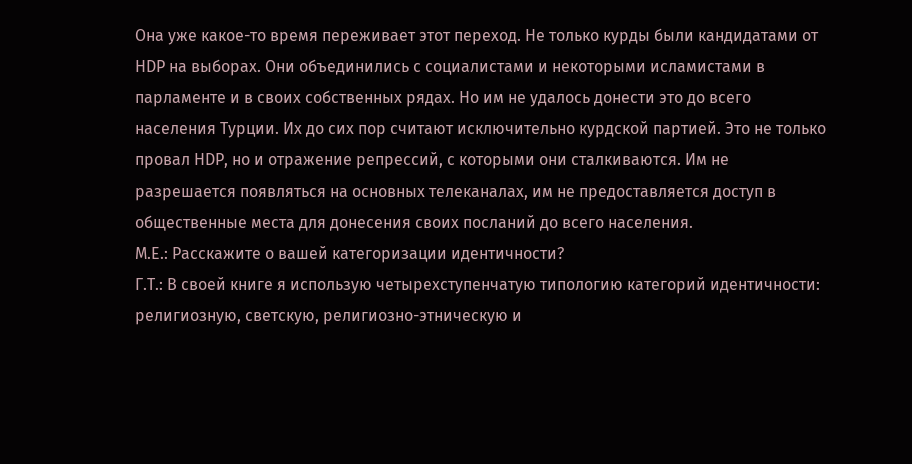Она уже какое-то время переживает этот переход. Не только курды были кандидатами от HDP на выборах. Они объединились с социалистами и некоторыми исламистами в парламенте и в своих собственных рядах. Но им не удалось донести это до всего населения Турции. Их до сих пор считают исключительно курдской партией. Это не только провал HDP, но и отражение репрессий, с которыми они сталкиваются. Им не разрешается появляться на основных телеканалах, им не предоставляется доступ в общественные места для донесения своих посланий до всего населения.
М.Е.: Расскажите о вашей категоризации идентичности?
Г.Т.: В своей книге я использую четырехступенчатую типологию категорий идентичности: религиозную, светскую, религиозно-этническую и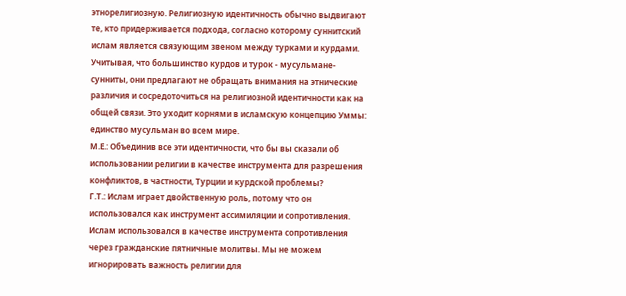этнорелигиозную. Религиозную идентичность обычно выдвигают те, кто придерживается подхода, согласно которому суннитский ислам является связующим звеном между турками и курдами. Учитывая, что большинство курдов и турок - мусульмане-сунниты, они предлагают не обращать внимания на этнические различия и сосредоточиться на религиозной идентичности как на общей связи. Это уходит корнями в исламскую концепцию Уммы: единство мусульман во всем мире.
М.Е.: Объединив все эти идентичности, что бы вы сказали об использовании религии в качестве инструмента для разрешения конфликтов, в частности, Турции и курдской проблемы?
Г.Т.: Ислам играет двойственную роль, потому что он использовался как инструмент ассимиляции и сопротивления. Ислам использовался в качестве инструмента сопротивления через гражданские пятничные молитвы. Мы не можем игнорировать важность религии для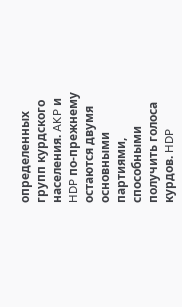определенных групп курдского населения. AKP и HDP по-прежнему остаются двумя основными партиями, способными получить голоса курдов. HDP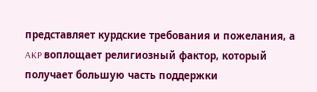представляет курдские требования и пожелания, а AKP воплощает религиозный фактор, который получает большую часть поддержки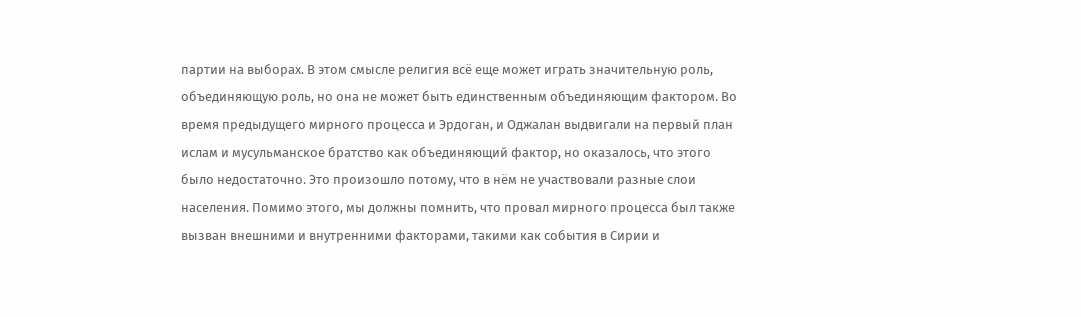партии на выборах. В этом смысле религия всё еще может играть значительную роль, объединяющую роль, но она не может быть единственным объединяющим фактором. Во время предыдущего мирного процесса и Эрдоган, и Оджалан выдвигали на первый план ислам и мусульманское братство как объединяющий фактор, но оказалось, что этого было недостаточно. Это произошло потому, что в нём не участвовали разные слои населения. Помимо этого, мы должны помнить, что провал мирного процесса был также вызван внешними и внутренними факторами, такими как события в Сирии и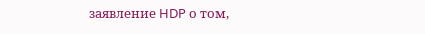заявление HDP о том,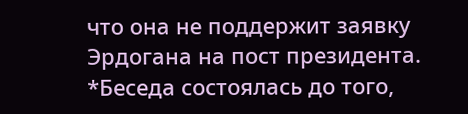что она не поддержит заявку Эрдогана на пост президента.
*Беседа состоялась до того,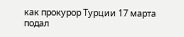как прокурор Турции 17 марта подал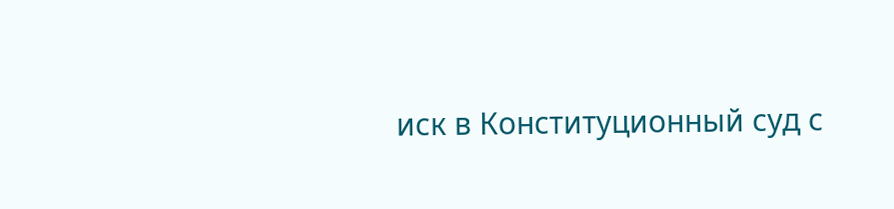иск в Конституционный суд с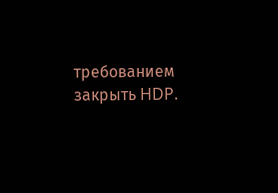требованием закрыть HDP.